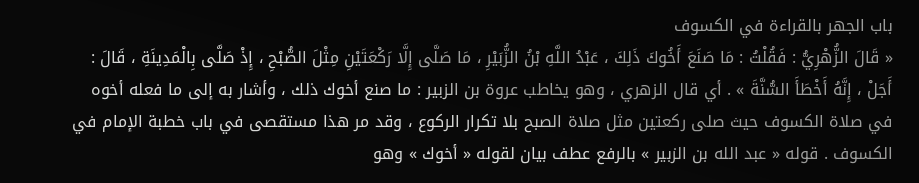باب الجهر بالقراءة في الكسوف
« قَالَ الزُّهْرِيُّ : فَقُلْتُ : مَا صَنَعَ أَخُوكَ ذَلِكَ ، عَبْدُ اللَّهِ بْنُ الزُّبَيْرِ ، مَا صَلَّى إِلَّا رَكْعَتَيْنِ مِثْلَ الصُّبْحِ ، إِذْ صَلَّى بِالْمَدِينَةِ ، قَالَ : أَجَلْ ، إِنَّهُ أَخْطَأَ السُّنَّةَ » . أي قال الزهري ، وهو يخاطب عروة بن الزبير : ما صنع أخوك ذلك ، وأشار به إلى ما فعله أخوه في صلاة الكسوف حيث صلى ركعتين مثل صلاة الصبح بلا تكرار الركوع ، وقد مر هذا مستقصى في باب خطبة الإمام في الكسوف . قوله « عبد الله بن الزبير » بالرفع عطف بيان لقوله « أخوك » وهو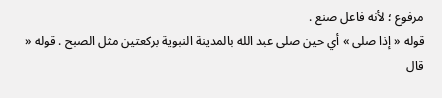مرفوع ؛ لأنه فاعل صنع .
قوله « إذا صلى » أي حين صلى عبد الله بالمدينة النبوية بركعتين مثل الصبح . قوله « قال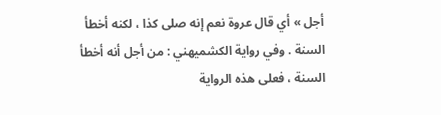أجل » أي قال عروة نعم إنه صلى كذا ، لكنه أخطأ السنة . وفي رواية الكشميهني : من أجل أنه أخطأ السنة ، فعلى هذه الرواية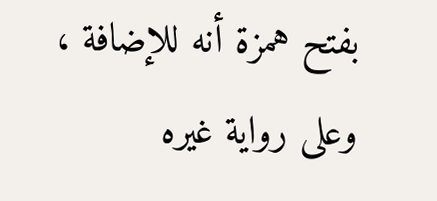بفتح همزة أنه للإضافة ، وعلى رواية غيره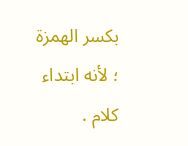بكسر الهمزة ؛ لأنه ابتداء كلام .